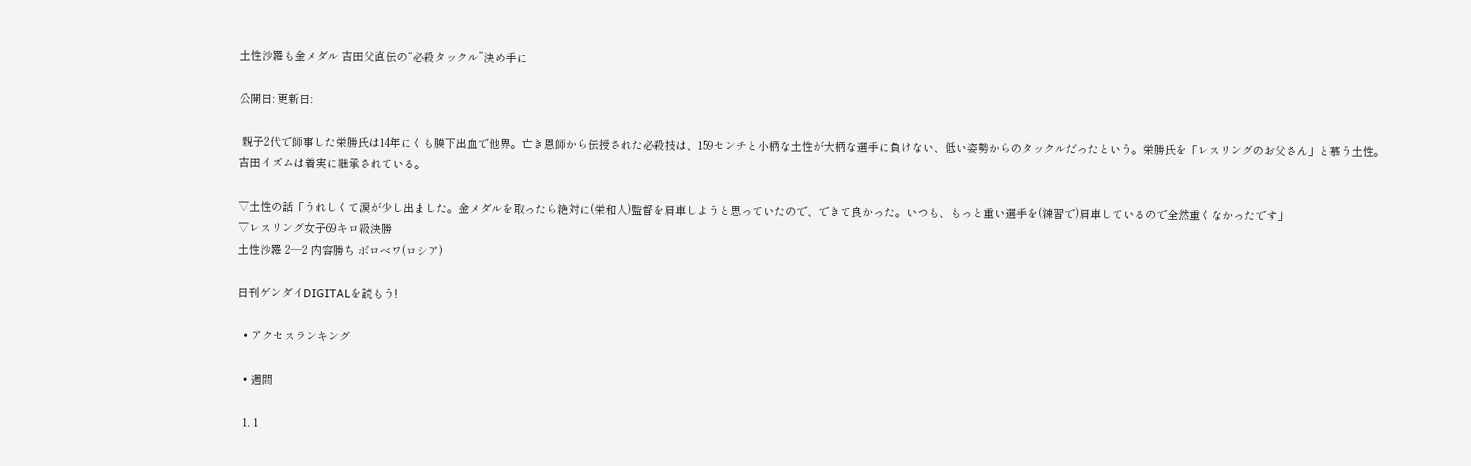土性沙羅も金メダル 吉田父直伝の“必殺タックル”決め手に

公開日: 更新日:

 親子2代で師事した栄勝氏は14年にくも膜下出血で他界。亡き恩師から伝授された必殺技は、159センチと小柄な土性が大柄な選手に負けない、低い姿勢からのタックルだったという。栄勝氏を「レスリングのお父さん」と慕う土性。吉田イズムは着実に継承されている。

▽土性の話「うれしくて涙が少し出ました。金メダルを取ったら絶対に(栄和人)監督を肩車しようと思っていたので、できて良かった。いつも、もっと重い選手を(練習で)肩車しているので全然重くなかったです」
▽レスリング女子69キロ級決勝
土性沙羅 2―2 内容勝ち ボロベワ(ロシア)

日刊ゲンダイDIGITALを読もう!

  • アクセスランキング

  • 週間

  1. 1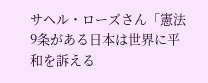サヘル・ローズさん「憲法9条がある日本は世界に平和を訴える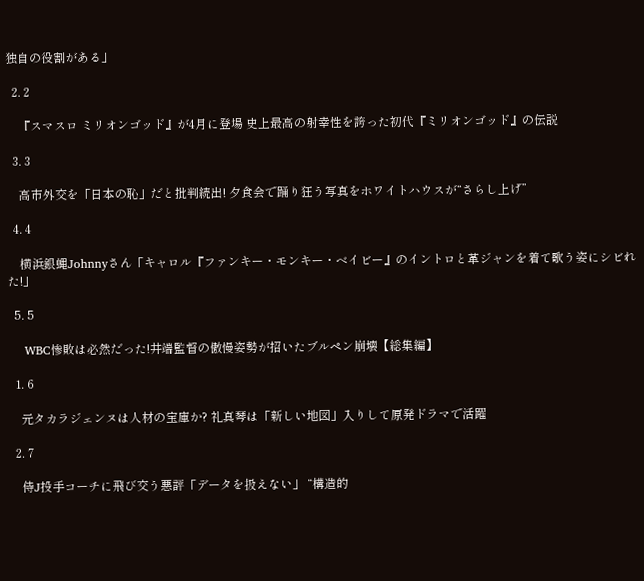独自の役割がある」

  2. 2

    『スマスロ ミリオンゴッド』が4月に登場 史上最高の射幸性を誇った初代『ミリオンゴッド』の伝説

  3. 3

    高市外交を「日本の恥」だと批判続出! 夕食会で踊り狂う写真をホワイトハウスが“さらし上げ”

  4. 4

    横浜銀蝿Johnnyさん「キャロル『ファンキー・モンキー・ベイビー』のイントロと革ジャンを着て歌う姿にシビれた!」

  5. 5

    WBC惨敗は必然だった!井端監督の傲慢姿勢が招いたブルペン崩壊【総集編】

  1. 6

    元タカラジェンヌは人材の宝庫か? 礼真琴は「新しい地図」入りして原発ドラマで活躍

  2. 7

    侍J投手コーチに飛び交う悪評「データを扱えない」 “構造的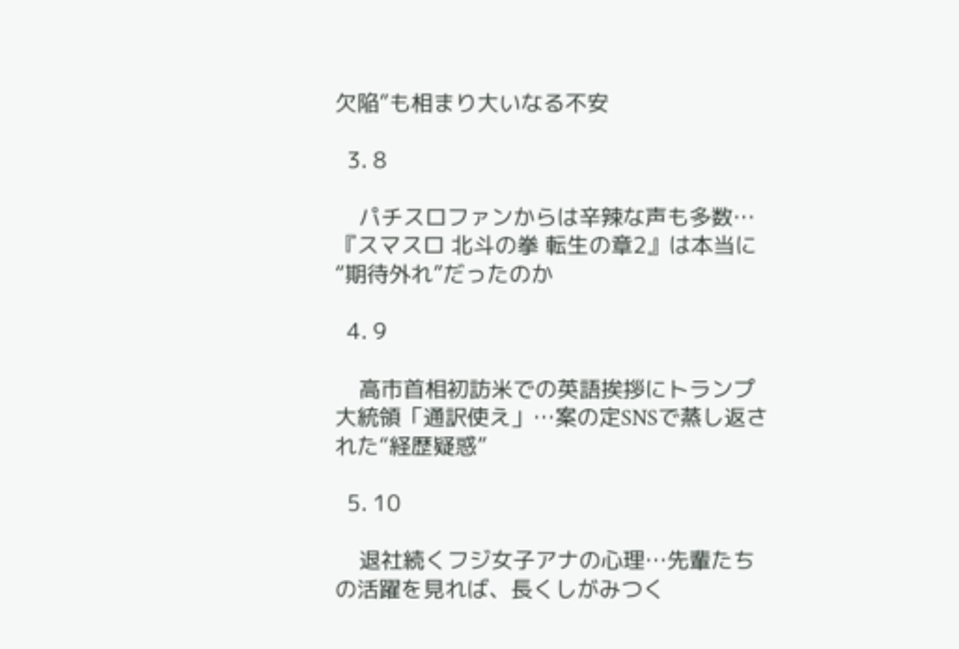欠陥”も相まり大いなる不安

  3. 8

    パチスロファンからは辛辣な声も多数…『スマスロ 北斗の拳 転生の章2』は本当に“期待外れ”だったのか

  4. 9

    高市首相初訪米での英語挨拶にトランプ大統領「通訳使え」…案の定SNSで蒸し返された“経歴疑惑”

  5. 10

    退社続くフジ女子アナの心理…先輩たちの活躍を見れば、長くしがみつく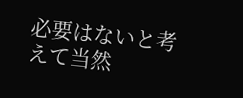必要はないと考えて当然